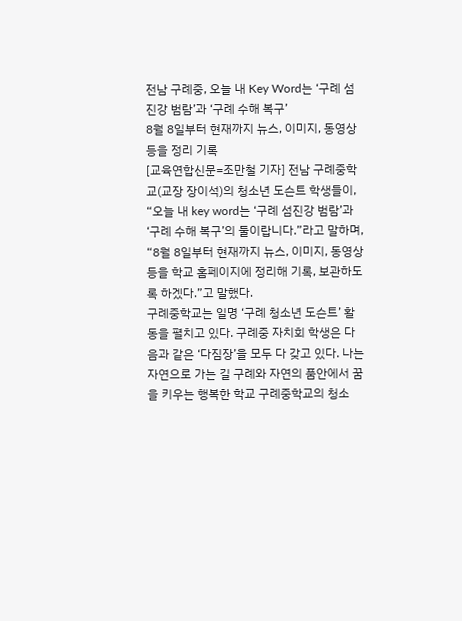전남 구례중, 오늘 내 Key Word는 ‘구례 섬진강 범람’과 ‘구례 수해 복구’
8월 8일부터 현재까지 뉴스, 이미지, 동영상 등을 정리 기록
[교육연합신문=조만철 기자] 전남 구례중학교(교장 장이석)의 청소년 도슨트 학생들이, “오늘 내 key word는 ‘구례 섬진강 범람’과 ‘구례 수해 복구’의 둘이랍니다.”라고 말하며, “8월 8일부터 현재까지 뉴스, 이미지, 동영상 등을 학교 홈페이지에 정리해 기록, 보관하도록 하겠다.”고 말했다.
구례중학교는 일명 ‘구례 청소년 도슨트’ 활동을 펼치고 있다. 구례중 자치회 학생은 다음과 같은 ‘다짐장’을 모두 다 갖고 있다. 나는 자연으로 가는 길 구례와 자연의 품안에서 꿈을 키우는 행복한 학교 구례중학교의 청소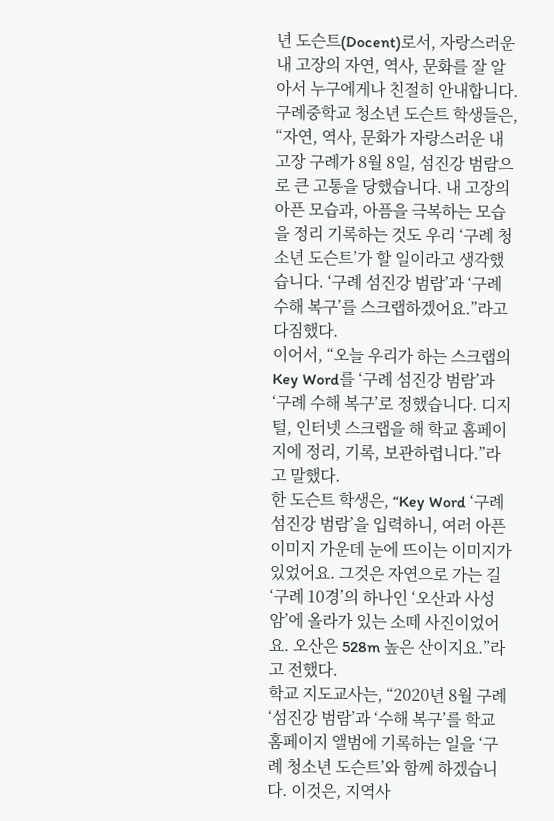년 도슨트(Docent)로서, 자랑스러운 내 고장의 자연, 역사, 문화를 잘 알아서 누구에게나 친절히 안내합니다.
구례중학교 청소년 도슨트 학생들은, “자연, 역사, 문화가 자랑스러운 내 고장 구례가 8월 8일, 섬진강 범람으로 큰 고통을 당했습니다. 내 고장의 아픈 모습과, 아픔을 극복하는 모습을 정리 기록하는 것도 우리 ‘구례 청소년 도슨트’가 할 일이라고 생각했습니다. ‘구례 섬진강 범람’과 ‘구례 수해 복구’를 스크랩하겠어요.”라고 다짐했다.
이어서, “오늘 우리가 하는 스크랩의 Key Word를 ‘구례 섬진강 범람’과 ‘구례 수해 복구’로 정했습니다. 디지털, 인터넷 스크랩을 해 학교 홈페이지에 정리, 기록, 보관하렵니다.”라고 말했다.
한 도슨트 학생은, “Key Word ‘구례 섬진강 범람’을 입력하니, 여러 아픈 이미지 가운데 눈에 뜨이는 이미지가 있었어요. 그것은 자연으로 가는 길 ‘구례 10경’의 하나인 ‘오산과 사성암’에 올라가 있는 소떼 사진이었어요. 오산은 528m 높은 산이지요.”라고 전했다.
학교 지도교사는, “2020년 8월 구례 ‘섬진강 범람’과 ‘수해 복구’를 학교 홈페이지 앨범에 기록하는 일을 ‘구례 청소년 도슨트’와 함께 하겠습니다. 이것은, 지역사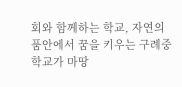회와 함께하는 학교, 자연의 품안에서 꿈을 키우는 구례중학교가 마땅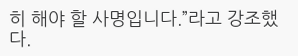히 해야 할 사명입니다.”라고 강조했다.